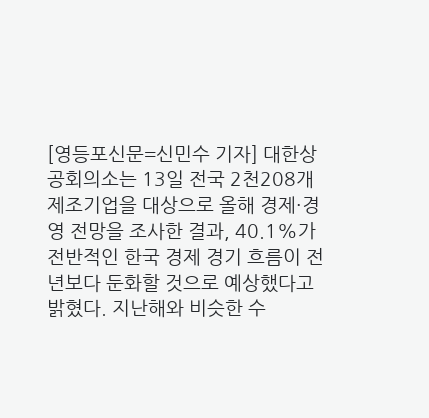[영등포신문=신민수 기자] 대한상공회의소는 13일 전국 2천208개 제조기업을 대상으로 올해 경제·경영 전망을 조사한 결과, 40.1%가 전반적인 한국 경제 경기 흐름이 전년보다 둔화할 것으로 예상했다고 밝혔다. 지난해와 비슷한 수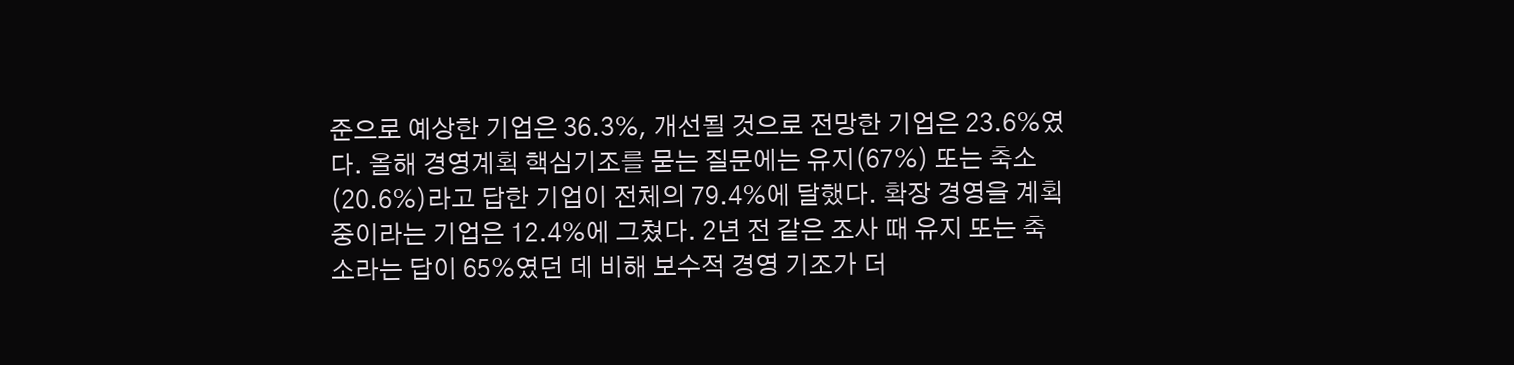준으로 예상한 기업은 36.3%, 개선될 것으로 전망한 기업은 23.6%였다. 올해 경영계획 핵심기조를 묻는 질문에는 유지(67%) 또는 축소(20.6%)라고 답한 기업이 전체의 79.4%에 달했다. 확장 경영을 계획 중이라는 기업은 12.4%에 그쳤다. 2년 전 같은 조사 때 유지 또는 축소라는 답이 65%였던 데 비해 보수적 경영 기조가 더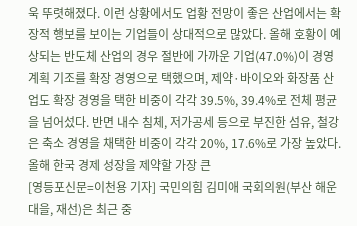욱 뚜렷해졌다. 이런 상황에서도 업황 전망이 좋은 산업에서는 확장적 행보를 보이는 기업들이 상대적으로 많았다. 올해 호황이 예상되는 반도체 산업의 경우 절반에 가까운 기업(47.0%)이 경영계획 기조를 확장 경영으로 택했으며, 제약·바이오와 화장품 산업도 확장 경영을 택한 비중이 각각 39.5%, 39.4%로 전체 평균을 넘어섰다. 반면 내수 침체, 저가공세 등으로 부진한 섬유, 철강은 축소 경영을 채택한 비중이 각각 20%, 17.6%로 가장 높았다. 올해 한국 경제 성장을 제약할 가장 큰
[영등포신문=이천용 기자] 국민의힘 김미애 국회의원(부산 해운대을, 재선)은 최근 중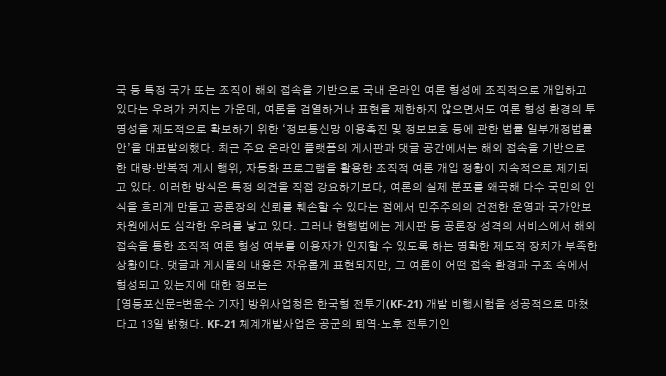국 등 특정 국가 또는 조직이 해외 접속을 기반으로 국내 온라인 여론 형성에 조직적으로 개입하고 있다는 우려가 커지는 가운데, 여론을 검열하거나 표현을 제한하지 않으면서도 여론 형성 환경의 투명성을 제도적으로 확보하기 위한 ‘정보통신망 이용촉진 및 정보보호 등에 관한 법률 일부개정법률안’을 대표발의했다. 최근 주요 온라인 플랫폼의 게시판과 댓글 공간에서는 해외 접속을 기반으로 한 대량·반복적 게시 행위, 자동화 프로그램을 활용한 조직적 여론 개입 정황이 지속적으로 제기되고 있다. 이러한 방식은 특정 의견을 직접 강요하기보다, 여론의 실제 분포를 왜곡해 다수 국민의 인식을 흐리게 만들고 공론장의 신뢰를 훼손할 수 있다는 점에서 민주주의의 건전한 운영과 국가안보 차원에서도 심각한 우려를 낳고 있다. 그러나 현행법에는 게시판 등 공론장 성격의 서비스에서 해외 접속을 통한 조직적 여론 형성 여부를 이용자가 인지할 수 있도록 하는 명확한 제도적 장치가 부족한 상황이다. 댓글과 게시물의 내용은 자유롭게 표현되지만, 그 여론이 어떤 접속 환경과 구조 속에서 형성되고 있는지에 대한 정보는
[영등포신문=변윤수 기자] 방위사업청은 한국형 전투기(KF-21) 개발 비행시험을 성공적으로 마쳤다고 13일 밝혔다. KF-21 체계개발사업은 공군의 퇴역·노후 전투기인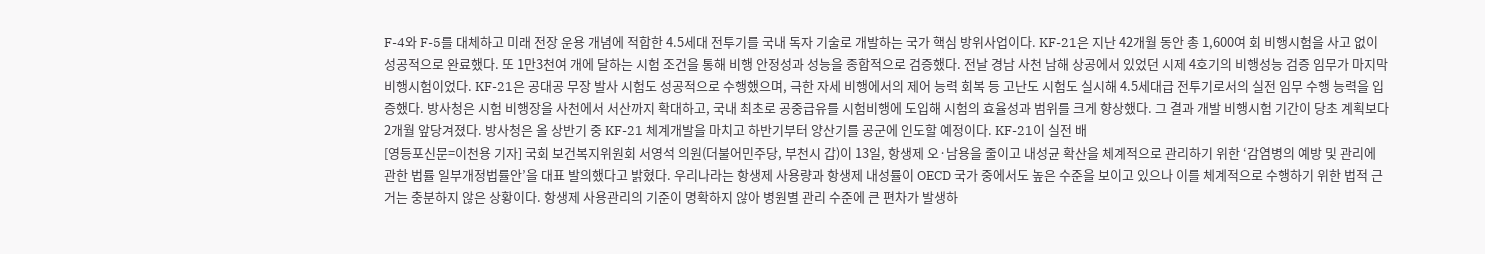F-4와 F-5를 대체하고 미래 전장 운용 개념에 적합한 4.5세대 전투기를 국내 독자 기술로 개발하는 국가 핵심 방위사업이다. KF-21은 지난 42개월 동안 총 1,600여 회 비행시험을 사고 없이 성공적으로 완료했다. 또 1만3천여 개에 달하는 시험 조건을 통해 비행 안정성과 성능을 종합적으로 검증했다. 전날 경남 사천 남해 상공에서 있었던 시제 4호기의 비행성능 검증 임무가 마지막 비행시험이었다. KF-21은 공대공 무장 발사 시험도 성공적으로 수행했으며, 극한 자세 비행에서의 제어 능력 회복 등 고난도 시험도 실시해 4.5세대급 전투기로서의 실전 임무 수행 능력을 입증했다. 방사청은 시험 비행장을 사천에서 서산까지 확대하고, 국내 최초로 공중급유를 시험비행에 도입해 시험의 효율성과 범위를 크게 향상했다. 그 결과 개발 비행시험 기간이 당초 계획보다 2개월 앞당겨졌다. 방사청은 올 상반기 중 KF-21 체계개발을 마치고 하반기부터 양산기를 공군에 인도할 예정이다. KF-21이 실전 배
[영등포신문=이천용 기자] 국회 보건복지위원회 서영석 의원(더불어민주당, 부천시 갑)이 13일, 항생제 오·남용을 줄이고 내성균 확산을 체계적으로 관리하기 위한 ‘감염병의 예방 및 관리에 관한 법률 일부개정법률안’을 대표 발의했다고 밝혔다. 우리나라는 항생제 사용량과 항생제 내성률이 OECD 국가 중에서도 높은 수준을 보이고 있으나 이를 체계적으로 수행하기 위한 법적 근거는 충분하지 않은 상황이다. 항생제 사용관리의 기준이 명확하지 않아 병원별 관리 수준에 큰 편차가 발생하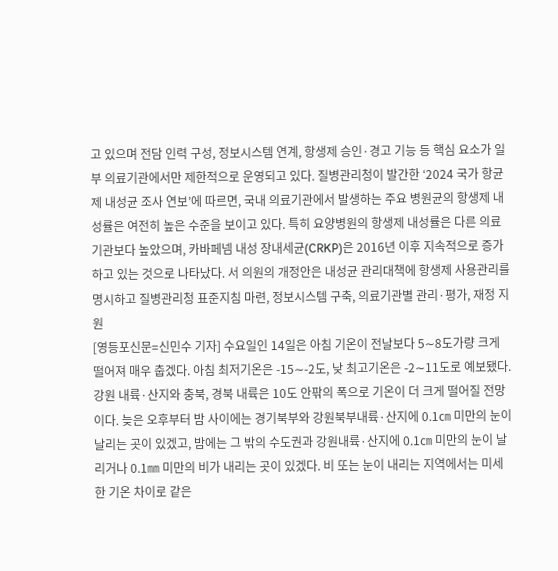고 있으며 전담 인력 구성, 정보시스템 연계, 항생제 승인·경고 기능 등 핵심 요소가 일부 의료기관에서만 제한적으로 운영되고 있다. 질병관리청이 발간한 ‘2024 국가 항균제 내성균 조사 연보’에 따르면, 국내 의료기관에서 발생하는 주요 병원균의 항생제 내성률은 여전히 높은 수준을 보이고 있다. 특히 요양병원의 항생제 내성률은 다른 의료기관보다 높았으며, 카바페넴 내성 장내세균(CRKP)은 2016년 이후 지속적으로 증가하고 있는 것으로 나타났다. 서 의원의 개정안은 내성균 관리대책에 항생제 사용관리를 명시하고 질병관리청 표준지침 마련, 정보시스템 구축, 의료기관별 관리·평가, 재정 지원
[영등포신문=신민수 기자] 수요일인 14일은 아침 기온이 전날보다 5∼8도가량 크게 떨어져 매우 춥겠다. 아침 최저기온은 -15∼-2도, 낮 최고기온은 -2∼11도로 예보됐다. 강원 내륙·산지와 충북, 경북 내륙은 10도 안팎의 폭으로 기온이 더 크게 떨어질 전망이다. 늦은 오후부터 밤 사이에는 경기북부와 강원북부내륙·산지에 0.1㎝ 미만의 눈이 날리는 곳이 있겠고, 밤에는 그 밖의 수도권과 강원내륙·산지에 0.1㎝ 미만의 눈이 날리거나 0.1㎜ 미만의 비가 내리는 곳이 있겠다. 비 또는 눈이 내리는 지역에서는 미세한 기온 차이로 같은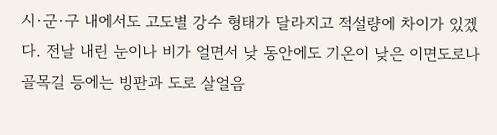시·군·구 내에서도 고도별 강수 형태가 달라지고 적설량에 차이가 있겠다. 전날 내린 눈이나 비가 얼면서 낮 동안에도 기온이 낮은 이면도로나 골목길 등에는 빙판과 도로 살얼음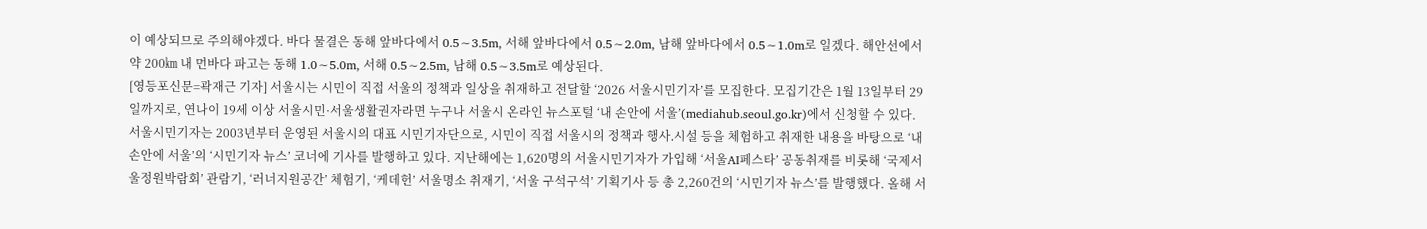이 예상되므로 주의해야겠다. 바다 물결은 동해 앞바다에서 0.5∼3.5m, 서해 앞바다에서 0.5∼2.0m, 남해 앞바다에서 0.5∼1.0m로 일겠다. 해안선에서 약 200㎞ 내 먼바다 파고는 동해 1.0∼5.0m, 서해 0.5∼2.5m, 남해 0.5∼3.5m로 예상된다.
[영등포신문=곽재근 기자] 서울시는 시민이 직접 서울의 정책과 일상을 취재하고 전달할 ‘2026 서울시민기자’를 모집한다. 모집기간은 1월 13일부터 29일까지로, 연나이 19세 이상 서울시민·서울생활권자라면 누구나 서울시 온라인 뉴스포털 ‘내 손안에 서울’(mediahub.seoul.go.kr)에서 신청할 수 있다. 서울시민기자는 2003년부터 운영된 서울시의 대표 시민기자단으로, 시민이 직접 서울시의 정책과 행사․시설 등을 체험하고 취재한 내용을 바탕으로 ‘내 손안에 서울’의 ‘시민기자 뉴스’ 코너에 기사를 발행하고 있다. 지난해에는 1,620명의 서울시민기자가 가입해 ‘서울AI페스타’ 공동취재를 비롯해 ‘국제서울정원박람회’ 관람기, ‘러너지원공간’ 체험기, ‘케데헌’ 서울명소 취재기, ‘서울 구석구석’ 기획기사 등 총 2,260건의 ‘시민기자 뉴스’를 발행했다. 올해 서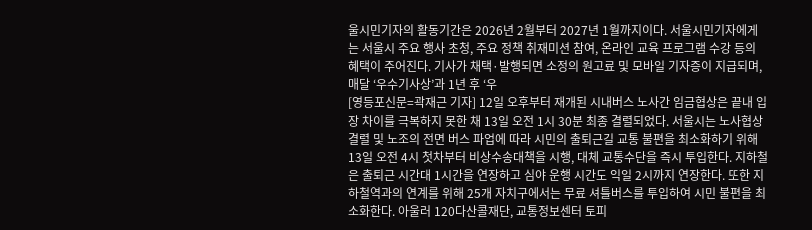울시민기자의 활동기간은 2026년 2월부터 2027년 1월까지이다. 서울시민기자에게는 서울시 주요 행사 초청, 주요 정책 취재미션 참여, 온라인 교육 프로그램 수강 등의 혜택이 주어진다. 기사가 채택·발행되면 소정의 원고료 및 모바일 기자증이 지급되며, 매달 ‘우수기사상’과 1년 후 ‘우
[영등포신문=곽재근 기자] 12일 오후부터 재개된 시내버스 노사간 임금협상은 끝내 입장 차이를 극복하지 못한 채 13일 오전 1시 30분 최종 결렬되었다. 서울시는 노사협상 결렬 및 노조의 전면 버스 파업에 따라 시민의 출퇴근길 교통 불편을 최소화하기 위해 13일 오전 4시 첫차부터 비상수송대책을 시행, 대체 교통수단을 즉시 투입한다. 지하철은 출퇴근 시간대 1시간을 연장하고 심야 운행 시간도 익일 2시까지 연장한다. 또한 지하철역과의 연계를 위해 25개 자치구에서는 무료 셔틀버스를 투입하여 시민 불편을 최소화한다. 아울러 120다산콜재단, 교통정보센터 토피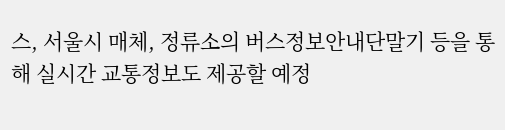스, 서울시 매체, 정류소의 버스정보안내단말기 등을 통해 실시간 교통정보도 제공할 예정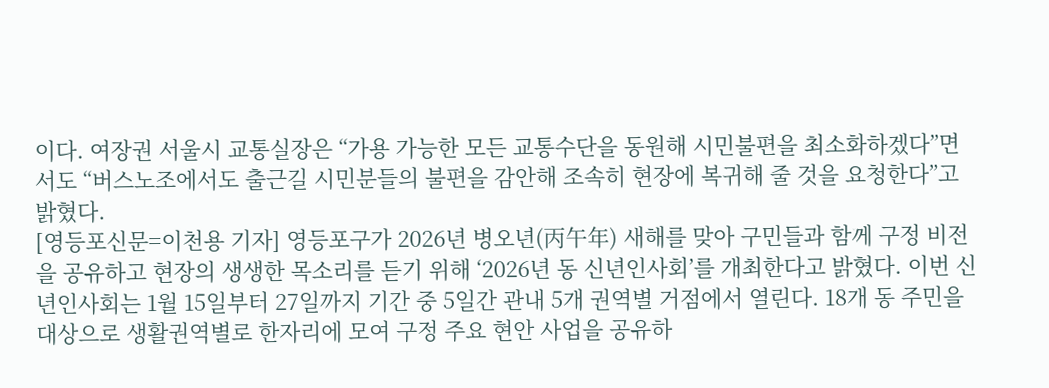이다. 여장권 서울시 교통실장은 “가용 가능한 모든 교통수단을 동원해 시민불편을 최소화하겠다”면서도 “버스노조에서도 출근길 시민분들의 불편을 감안해 조속히 현장에 복귀해 줄 것을 요청한다”고 밝혔다.
[영등포신문=이천용 기자] 영등포구가 2026년 병오년(丙午年) 새해를 맞아 구민들과 함께 구정 비전을 공유하고 현장의 생생한 목소리를 듣기 위해 ‘2026년 동 신년인사회’를 개최한다고 밝혔다. 이번 신년인사회는 1월 15일부터 27일까지 기간 중 5일간 관내 5개 권역별 거점에서 열린다. 18개 동 주민을 대상으로 생활권역별로 한자리에 모여 구정 주요 현안 사업을 공유하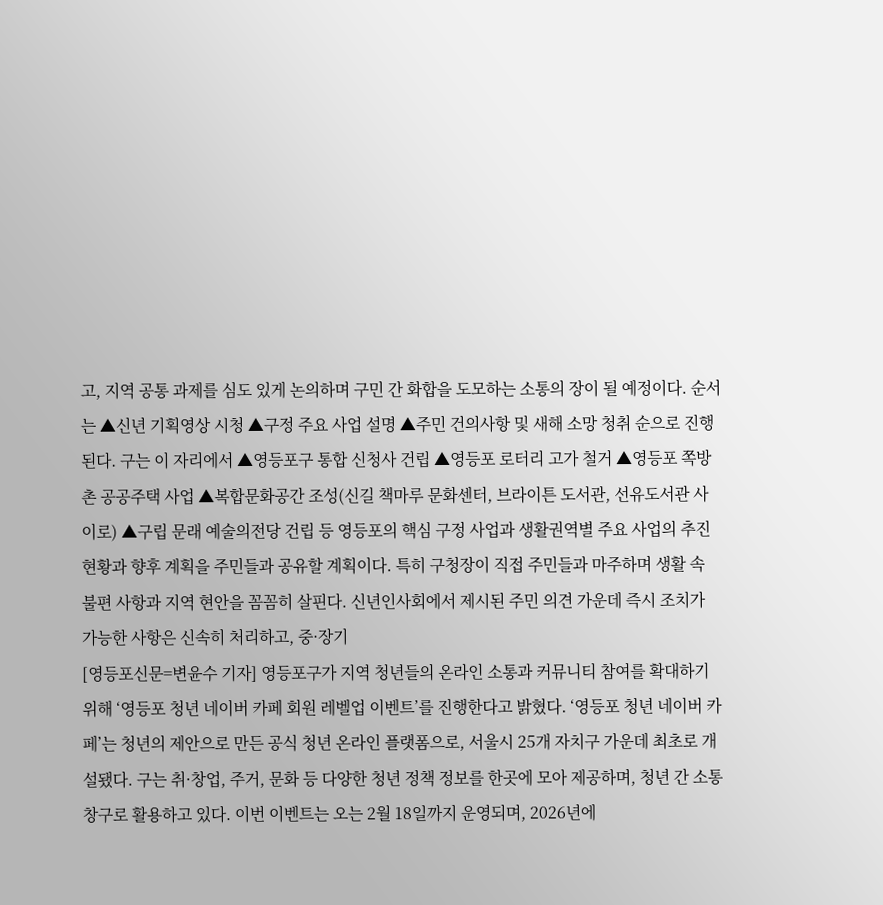고, 지역 공통 과제를 심도 있게 논의하며 구민 간 화합을 도모하는 소통의 장이 될 예정이다. 순서는 ▲신년 기획영상 시청 ▲구정 주요 사업 설명 ▲주민 건의사항 및 새해 소망 청취 순으로 진행된다. 구는 이 자리에서 ▲영등포구 통합 신청사 건립 ▲영등포 로터리 고가 철거 ▲영등포 쪽방촌 공공주택 사업 ▲복합문화공간 조성(신길 책마루 문화센터, 브라이튼 도서관, 선유도서관 사이로) ▲구립 문래 예술의전당 건립 등 영등포의 핵심 구정 사업과 생활권역별 주요 사업의 추진 현황과 향후 계획을 주민들과 공유할 계획이다. 특히 구청장이 직접 주민들과 마주하며 생활 속 불편 사항과 지역 현안을 꼼꼼히 살핀다. 신년인사회에서 제시된 주민 의견 가운데 즉시 조치가 가능한 사항은 신속히 처리하고, 중·장기
[영등포신문=변윤수 기자] 영등포구가 지역 청년들의 온라인 소통과 커뮤니티 참여를 확대하기 위해 ‘영등포 청년 네이버 카페 회원 레벨업 이벤트’를 진행한다고 밝혔다. ‘영등포 청년 네이버 카페’는 청년의 제안으로 만든 공식 청년 온라인 플랫폼으로, 서울시 25개 자치구 가운데 최초로 개설됐다. 구는 취·창업, 주거, 문화 등 다양한 청년 정책 정보를 한곳에 모아 제공하며, 청년 간 소통 창구로 활용하고 있다. 이번 이벤트는 오는 2월 18일까지 운영되며, 2026년에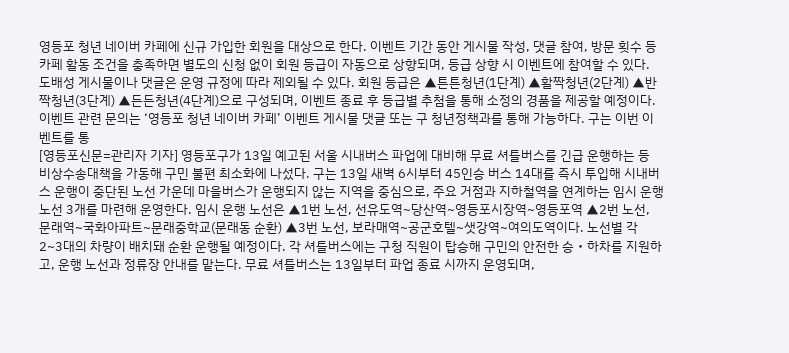영등포 청년 네이버 카페에 신규 가입한 회원을 대상으로 한다. 이벤트 기간 동안 게시물 작성, 댓글 참여, 방문 횟수 등 카페 활동 조건을 충족하면 별도의 신청 없이 회원 등급이 자동으로 상향되며, 등급 상향 시 이벤트에 참여할 수 있다. 도배성 게시물이나 댓글은 운영 규정에 따라 제외될 수 있다. 회원 등급은 ▲튼튼청년(1단계) ▲활짝청년(2단계) ▲반짝청년(3단계) ▲든든청년(4단계)으로 구성되며, 이벤트 종료 후 등급별 추첨을 통해 소정의 경품을 제공할 예정이다. 이벤트 관련 문의는 ‘영등포 청년 네이버 카페’ 이벤트 게시물 댓글 또는 구 청년정책과를 통해 가능하다. 구는 이번 이벤트를 통
[영등포신문=관리자 기자] 영등포구가 13일 예고된 서울 시내버스 파업에 대비해 무료 셔틀버스를 긴급 운행하는 등 비상수송대책을 가동해 구민 불편 최소화에 나섰다. 구는 13일 새벽 6시부터 45인승 버스 14대를 즉시 투입해 시내버스 운행이 중단된 노선 가운데 마을버스가 운행되지 않는 지역을 중심으로, 주요 거점과 지하철역을 연계하는 임시 운행 노선 3개를 마련해 운영한다. 임시 운행 노선은 ▲1번 노선, 선유도역~당산역~영등포시장역~영등포역 ▲2번 노선, 문래역~국화아파트~문래중학교(문래동 순환) ▲3번 노선, 보라매역~공군호텔~샛강역~여의도역이다. 노선별 각 2~3대의 차량이 배치돼 순환 운행될 예정이다. 각 셔틀버스에는 구청 직원이 탑승해 구민의 안전한 승‧하차를 지원하고, 운행 노선과 정류장 안내를 맡는다. 무료 셔틀버스는 13일부터 파업 종료 시까지 운영되며,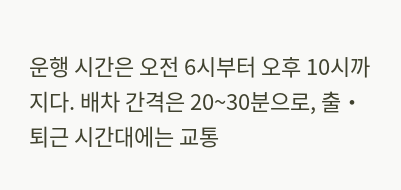운행 시간은 오전 6시부터 오후 10시까지다. 배차 간격은 20~30분으로, 출‧퇴근 시간대에는 교통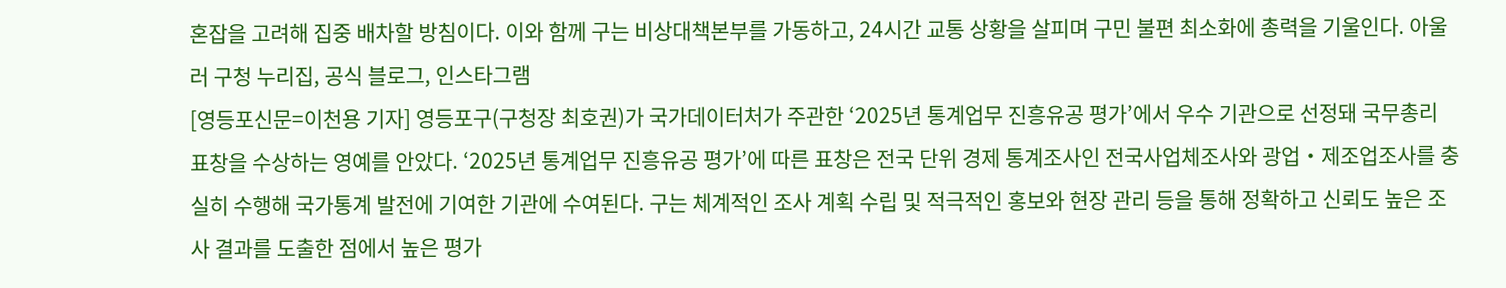혼잡을 고려해 집중 배차할 방침이다. 이와 함께 구는 비상대책본부를 가동하고, 24시간 교통 상황을 살피며 구민 불편 최소화에 총력을 기울인다. 아울러 구청 누리집, 공식 블로그, 인스타그램
[영등포신문=이천용 기자] 영등포구(구청장 최호권)가 국가데이터처가 주관한 ‘2025년 통계업무 진흥유공 평가’에서 우수 기관으로 선정돼 국무총리 표창을 수상하는 영예를 안았다. ‘2025년 통계업무 진흥유공 평가’에 따른 표창은 전국 단위 경제 통계조사인 전국사업체조사와 광업‧제조업조사를 충실히 수행해 국가통계 발전에 기여한 기관에 수여된다. 구는 체계적인 조사 계획 수립 및 적극적인 홍보와 현장 관리 등을 통해 정확하고 신뢰도 높은 조사 결과를 도출한 점에서 높은 평가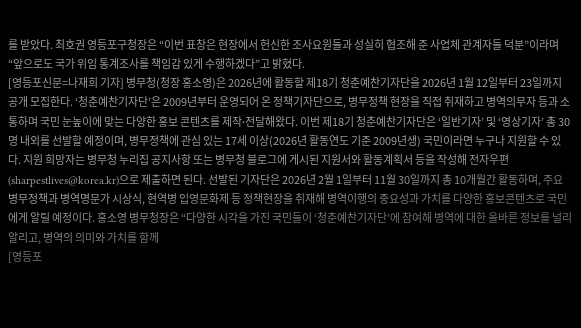를 받았다. 최호권 영등포구청장은 “이번 표창은 현장에서 헌신한 조사요원들과 성실히 협조해 준 사업체 관계자들 덕분”이라며 “앞으로도 국가 위임 통계조사를 책임감 있게 수행하겠다”고 밝혔다.
[영등포신문=나재희 기자] 병무청(청장 홍소영)은 2026년에 활동할 제18기 청춘예찬기자단을 2026년 1월 12일부터 23일까지 공개 모집한다. ‘청춘예찬기자단’은 2009년부터 운영되어 온 정책기자단으로, 병무정책 현장을 직접 취재하고 병역의무자 등과 소통하며 국민 눈높이에 맞는 다양한 홍보 콘텐츠를 제작⸱전달해왔다. 이번 제18기 청춘예찬기자단은 ‘일반기자’ 및 ‘영상기자’ 총 30명 내외를 선발할 예정이며, 병무정책에 관심 있는 17세 이상(2026년 활동연도 기준 2009년생) 국민이라면 누구나 지원할 수 있다. 지원 희망자는 병무청 누리집 공지사항 또는 병무청 블로그에 게시된 지원서와 활동계획서 등을 작성해 전자우편(sharpestlives@korea.kr)으로 제출하면 된다. 선발된 기자단은 2026년 2월 1일부터 11월 30일까지 총 10개월간 활동하며, 주요 병무정책과 병역명문가 시상식, 현역병 입영문화제 등 정책현장을 취재해 병역이행의 중요성과 가치를 다양한 홍보콘텐츠로 국민에게 알릴 예정이다. 홍소영 병무청장은 “다양한 시각을 가진 국민들이 ‘청춘예찬기자단’에 참여해 병역에 대한 올바른 정보를 널리 알리고, 병역의 의미와 가치를 함께
[영등포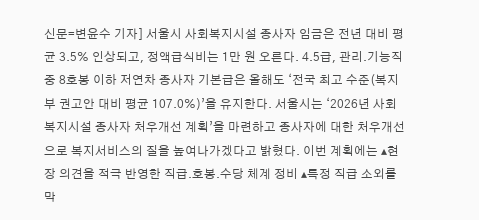신문=변윤수 기자] 서울시 사회복지시설 종사자 임금은 전년 대비 평균 3.5% 인상되고, 정액급식비는 1만 원 오른다. 4․5급, 관리․기능직 중 8호봉 이하 저연차 종사자 기본급은 올해도 ‘전국 최고 수준(복지부 권고안 대비 평균 107.0%)’을 유지한다. 서울시는 ‘2026년 사회복지시설 종사자 처우개선 계획’을 마련하고 종사자에 대한 처우개선으로 복지서비스의 질을 높여나가겠다고 밝혔다. 이번 계획에는 ▴현장 의견을 적극 반영한 직급․호봉․수당 체계 정비 ▴특정 직급 소외를 막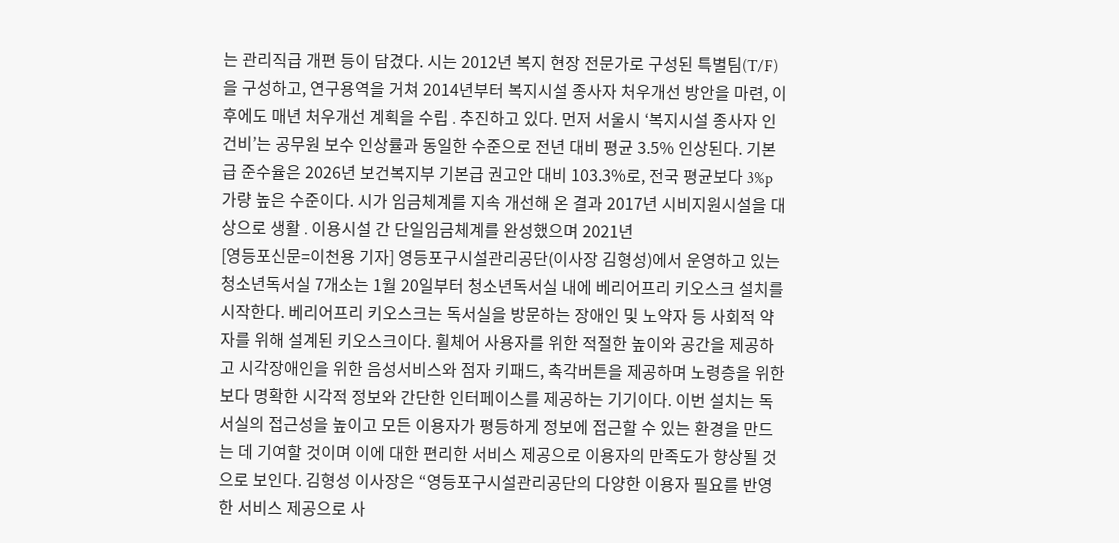는 관리직급 개편 등이 담겼다. 시는 2012년 복지 현장 전문가로 구성된 특별팀(T/F)을 구성하고, 연구용역을 거쳐 2014년부터 복지시설 종사자 처우개선 방안을 마련, 이후에도 매년 처우개선 계획을 수립․추진하고 있다. 먼저 서울시 ‘복지시설 종사자 인건비’는 공무원 보수 인상률과 동일한 수준으로 전년 대비 평균 3.5% 인상된다. 기본급 준수율은 2026년 보건복지부 기본급 권고안 대비 103.3%로, 전국 평균보다 3%p 가량 높은 수준이다. 시가 임금체계를 지속 개선해 온 결과 2017년 시비지원시설을 대상으로 생활․이용시설 간 단일임금체계를 완성했으며 2021년
[영등포신문=이천용 기자] 영등포구시설관리공단(이사장 김형성)에서 운영하고 있는 청소년독서실 7개소는 1월 20일부터 청소년독서실 내에 베리어프리 키오스크 설치를 시작한다. 베리어프리 키오스크는 독서실을 방문하는 장애인 및 노약자 등 사회적 약자를 위해 설계된 키오스크이다. 휠체어 사용자를 위한 적절한 높이와 공간을 제공하고 시각장애인을 위한 음성서비스와 점자 키패드, 촉각버튼을 제공하며 노령층을 위한 보다 명확한 시각적 정보와 간단한 인터페이스를 제공하는 기기이다. 이번 설치는 독서실의 접근성을 높이고 모든 이용자가 평등하게 정보에 접근할 수 있는 환경을 만드는 데 기여할 것이며 이에 대한 편리한 서비스 제공으로 이용자의 만족도가 향상될 것으로 보인다. 김형성 이사장은 “영등포구시설관리공단의 다양한 이용자 필요를 반영한 서비스 제공으로 사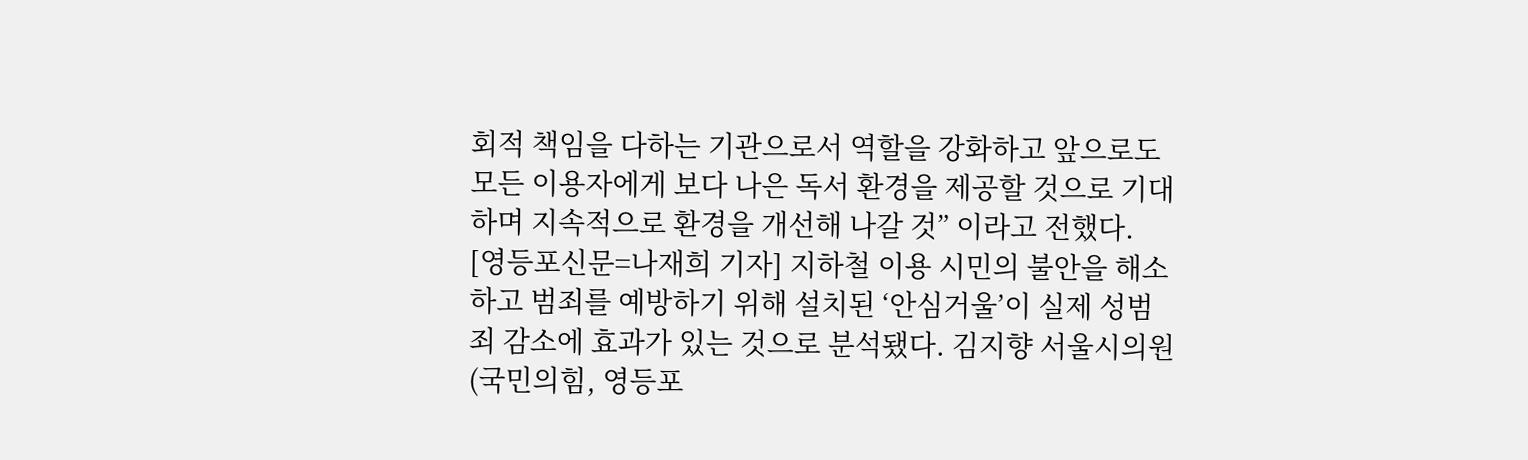회적 책임을 다하는 기관으로서 역할을 강화하고 앞으로도 모든 이용자에게 보다 나은 독서 환경을 제공할 것으로 기대하며 지속적으로 환경을 개선해 나갈 것” 이라고 전했다.
[영등포신문=나재희 기자] 지하철 이용 시민의 불안을 해소하고 범죄를 예방하기 위해 설치된 ‘안심거울’이 실제 성범죄 감소에 효과가 있는 것으로 분석됐다. 김지향 서울시의원(국민의힘, 영등포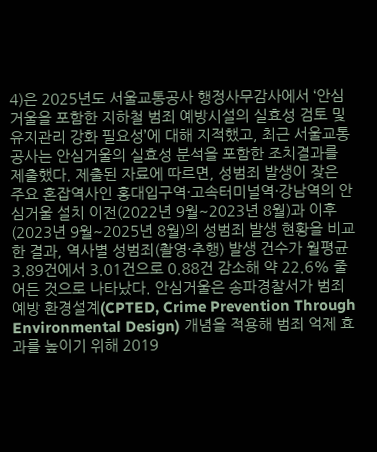4)은 2025년도 서울교통공사 행정사무감사에서 ‘안심거울을 포함한 지하철 범죄 예방시설의 실효성 검토 및 유지관리 강화 필요성’에 대해 지적했고, 최근 서울교통공사는 안심거울의 실효성 분석을 포함한 조치결과를 제출했다. 제출된 자료에 따르면, 성범죄 발생이 잦은 주요 혼잡역사인 홍대입구역·고속터미널역·강남역의 안심거울 설치 이전(2022년 9월~2023년 8월)과 이후(2023년 9월~2025년 8월)의 성범죄 발생 현황을 비교한 결과, 역사별 성범죄(촬영·추행) 발생 건수가 월평균 3.89건에서 3.01건으로 0.88건 감소해 약 22.6% 줄어든 것으로 나타났다. 안심거울은 송파경찰서가 범죄예방 환경설계(CPTED, Crime Prevention Through Environmental Design) 개념을 적용해 범죄 억제 효과를 높이기 위해 2019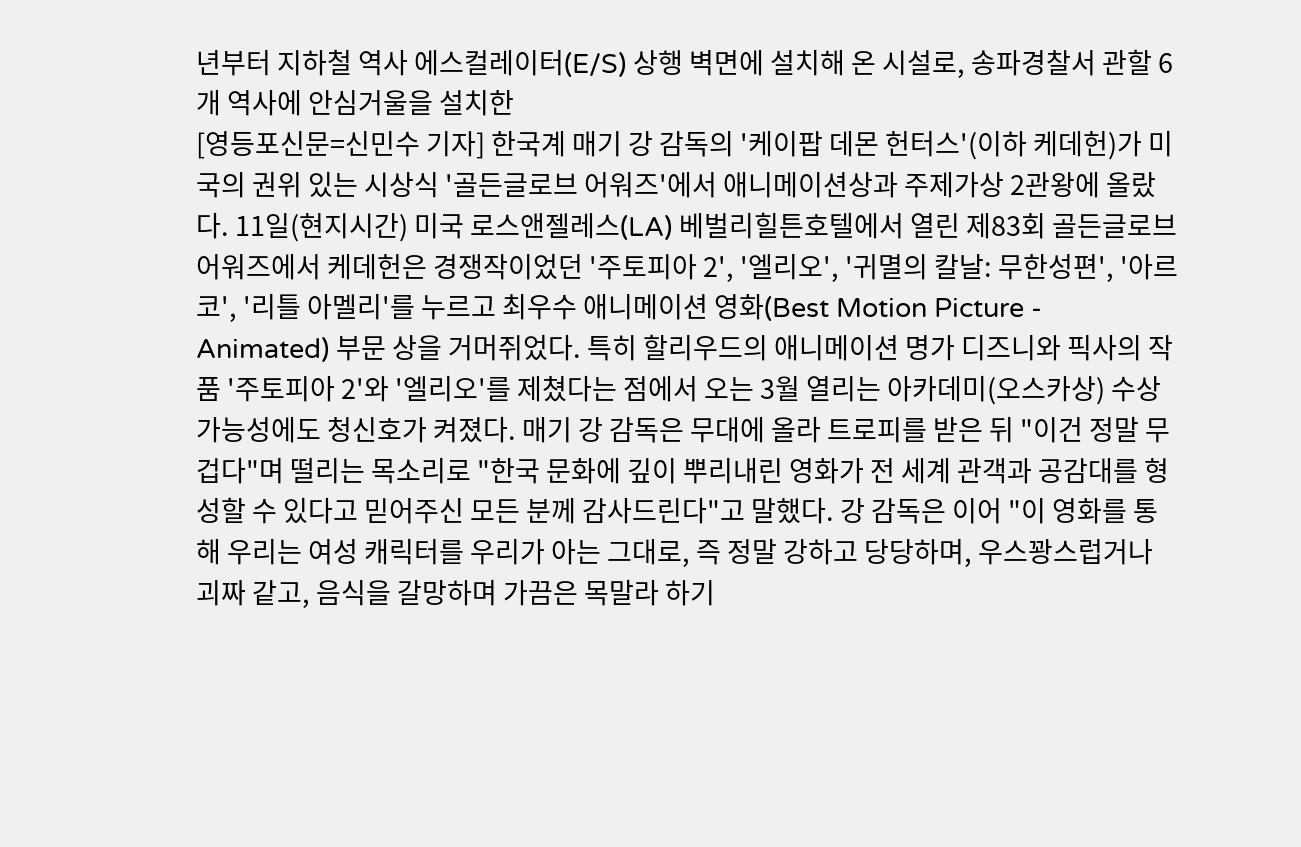년부터 지하철 역사 에스컬레이터(E/S) 상행 벽면에 설치해 온 시설로, 송파경찰서 관할 6개 역사에 안심거울을 설치한
[영등포신문=신민수 기자] 한국계 매기 강 감독의 '케이팝 데몬 헌터스'(이하 케데헌)가 미국의 권위 있는 시상식 '골든글로브 어워즈'에서 애니메이션상과 주제가상 2관왕에 올랐다. 11일(현지시간) 미국 로스앤젤레스(LA) 베벌리힐튼호텔에서 열린 제83회 골든글로브 어워즈에서 케데헌은 경쟁작이었던 '주토피아 2', '엘리오', '귀멸의 칼날: 무한성편', '아르코', '리틀 아멜리'를 누르고 최우수 애니메이션 영화(Best Motion Picture - Animated) 부문 상을 거머쥐었다. 특히 할리우드의 애니메이션 명가 디즈니와 픽사의 작품 '주토피아 2'와 '엘리오'를 제쳤다는 점에서 오는 3월 열리는 아카데미(오스카상) 수상 가능성에도 청신호가 켜졌다. 매기 강 감독은 무대에 올라 트로피를 받은 뒤 "이건 정말 무겁다"며 떨리는 목소리로 "한국 문화에 깊이 뿌리내린 영화가 전 세계 관객과 공감대를 형성할 수 있다고 믿어주신 모든 분께 감사드린다"고 말했다. 강 감독은 이어 "이 영화를 통해 우리는 여성 캐릭터를 우리가 아는 그대로, 즉 정말 강하고 당당하며, 우스꽝스럽거나 괴짜 같고, 음식을 갈망하며 가끔은 목말라 하기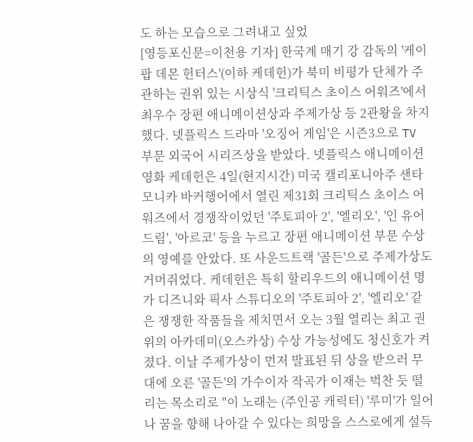도 하는 모습으로 그려내고 싶었
[영등포신문=이천용 기자] 한국계 매기 강 감독의 '케이팝 데몬 헌터스'(이하 케데헌)가 북미 비평가 단체가 주관하는 권위 있는 시상식 '크리틱스 초이스 어워즈'에서 최우수 장편 애니메이션상과 주제가상 등 2관왕을 차지했다. 넷플릭스 드라마 '오징어 게임'은 시즌3으로 TV 부문 외국어 시리즈상을 받았다. 넷플릭스 애니메이션 영화 케데헌은 4일(현지시간) 미국 캘리포니아주 샌타모니카 바커행어에서 열린 제31회 크리틱스 초이스 어워즈에서 경쟁작이었던 '주토피아 2', '엘리오', '인 유어 드림', '아르코' 등을 누르고 장편 애니메이션 부문 수상의 영예를 안았다. 또 사운드트랙 '골든'으로 주제가상도 거머쥐었다. 케데헌은 특히 할리우드의 애니메이션 명가 디즈니와 픽사 스튜디오의 '주토피아 2', '엘리오' 같은 쟁쟁한 작품들을 제치면서 오는 3월 열리는 최고 권위의 아카데미(오스카상) 수상 가능성에도 청신호가 켜졌다. 이날 주제가상이 먼저 발표된 뒤 상을 받으러 무대에 오른 '골든'의 가수이자 작곡가 이재는 벅찬 듯 떨리는 목소리로 "이 노래는 (주인공 캐릭터) '루미'가 일어나 꿈을 향해 나아갈 수 있다는 희망을 스스로에게 설득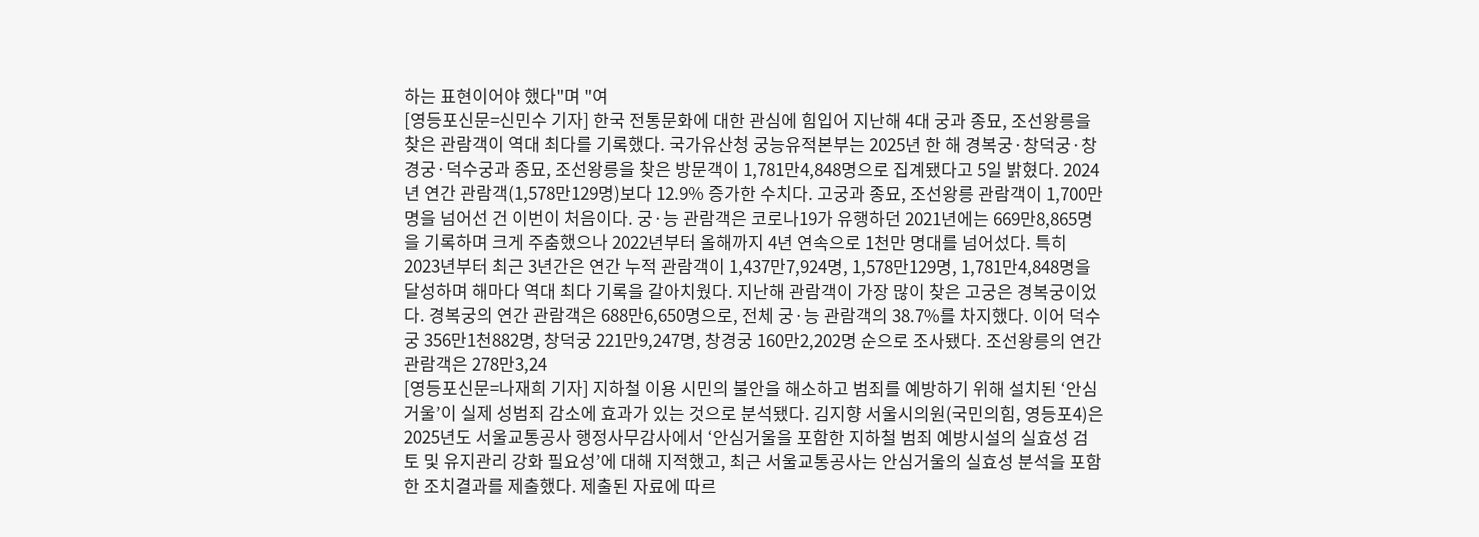하는 표현이어야 했다"며 "여
[영등포신문=신민수 기자] 한국 전통문화에 대한 관심에 힘입어 지난해 4대 궁과 종묘, 조선왕릉을 찾은 관람객이 역대 최다를 기록했다. 국가유산청 궁능유적본부는 2025년 한 해 경복궁·창덕궁·창경궁·덕수궁과 종묘, 조선왕릉을 찾은 방문객이 1,781만4,848명으로 집계됐다고 5일 밝혔다. 2024년 연간 관람객(1,578만129명)보다 12.9% 증가한 수치다. 고궁과 종묘, 조선왕릉 관람객이 1,700만 명을 넘어선 건 이번이 처음이다. 궁·능 관람객은 코로나19가 유행하던 2021년에는 669만8,865명을 기록하며 크게 주춤했으나 2022년부터 올해까지 4년 연속으로 1천만 명대를 넘어섰다. 특히 2023년부터 최근 3년간은 연간 누적 관람객이 1,437만7,924명, 1,578만129명, 1,781만4,848명을 달성하며 해마다 역대 최다 기록을 갈아치웠다. 지난해 관람객이 가장 많이 찾은 고궁은 경복궁이었다. 경복궁의 연간 관람객은 688만6,650명으로, 전체 궁·능 관람객의 38.7%를 차지했다. 이어 덕수궁 356만1천882명, 창덕궁 221만9,247명, 창경궁 160만2,202명 순으로 조사됐다. 조선왕릉의 연간 관람객은 278만3,24
[영등포신문=나재희 기자] 지하철 이용 시민의 불안을 해소하고 범죄를 예방하기 위해 설치된 ‘안심거울’이 실제 성범죄 감소에 효과가 있는 것으로 분석됐다. 김지향 서울시의원(국민의힘, 영등포4)은 2025년도 서울교통공사 행정사무감사에서 ‘안심거울을 포함한 지하철 범죄 예방시설의 실효성 검토 및 유지관리 강화 필요성’에 대해 지적했고, 최근 서울교통공사는 안심거울의 실효성 분석을 포함한 조치결과를 제출했다. 제출된 자료에 따르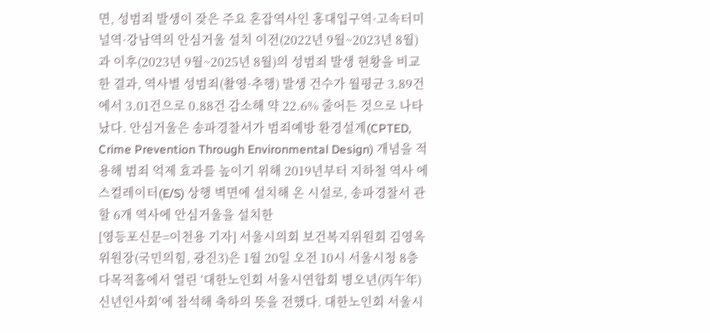면, 성범죄 발생이 잦은 주요 혼잡역사인 홍대입구역·고속터미널역·강남역의 안심거울 설치 이전(2022년 9월~2023년 8월)과 이후(2023년 9월~2025년 8월)의 성범죄 발생 현황을 비교한 결과, 역사별 성범죄(촬영·추행) 발생 건수가 월평균 3.89건에서 3.01건으로 0.88건 감소해 약 22.6% 줄어든 것으로 나타났다. 안심거울은 송파경찰서가 범죄예방 환경설계(CPTED, Crime Prevention Through Environmental Design) 개념을 적용해 범죄 억제 효과를 높이기 위해 2019년부터 지하철 역사 에스컬레이터(E/S) 상행 벽면에 설치해 온 시설로, 송파경찰서 관할 6개 역사에 안심거울을 설치한
[영등포신문=이천용 기자] 서울시의회 보건복지위원회 김영옥 위원장(국민의힘, 광진3)은 1월 20일 오전 10시 서울시청 8층 다목적홀에서 열린 ‘대한노인회 서울시연합회 병오년(丙午年) 신년인사회’에 참석해 축하의 뜻을 전했다. 대한노인회 서울시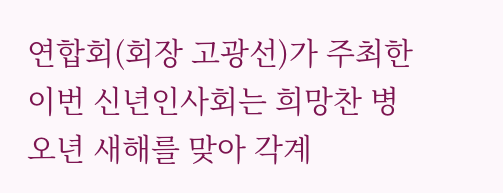연합회(회장 고광선)가 주최한 이번 신년인사회는 희망찬 병오년 새해를 맞아 각계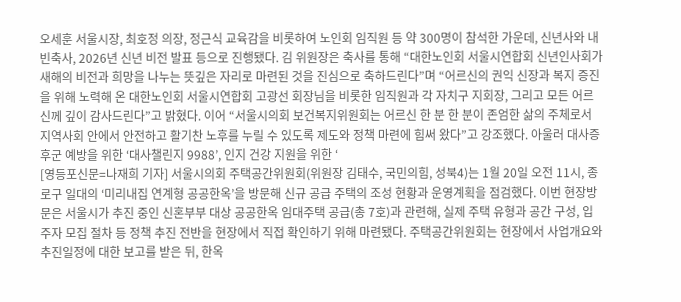오세훈 서울시장, 최호정 의장, 정근식 교육감을 비롯하여 노인회 임직원 등 약 300명이 참석한 가운데, 신년사와 내빈축사, 2026년 신년 비전 발표 등으로 진행됐다. 김 위원장은 축사를 통해 “대한노인회 서울시연합회 신년인사회가 새해의 비전과 희망을 나누는 뜻깊은 자리로 마련된 것을 진심으로 축하드린다”며 “어르신의 권익 신장과 복지 증진을 위해 노력해 온 대한노인회 서울시연합회 고광선 회장님을 비롯한 임직원과 각 자치구 지회장, 그리고 모든 어르신께 깊이 감사드린다”고 밝혔다. 이어 “서울시의회 보건복지위원회는 어르신 한 분 한 분이 존엄한 삶의 주체로서 지역사회 안에서 안전하고 활기찬 노후를 누릴 수 있도록 제도와 정책 마련에 힘써 왔다”고 강조했다. 아울러 대사증후군 예방을 위한 ‘대사챌린지 9988’, 인지 건강 지원을 위한 ‘
[영등포신문=나재희 기자] 서울시의회 주택공간위원회(위원장 김태수, 국민의힘, 성북4)는 1월 20일 오전 11시, 종로구 일대의 ‘미리내집 연계형 공공한옥’을 방문해 신규 공급 주택의 조성 현황과 운영계획을 점검했다. 이번 현장방문은 서울시가 추진 중인 신혼부부 대상 공공한옥 임대주택 공급(총 7호)과 관련해, 실제 주택 유형과 공간 구성, 입주자 모집 절차 등 정책 추진 전반을 현장에서 직접 확인하기 위해 마련됐다. 주택공간위원회는 현장에서 사업개요와 추진일정에 대한 보고를 받은 뒤, 한옥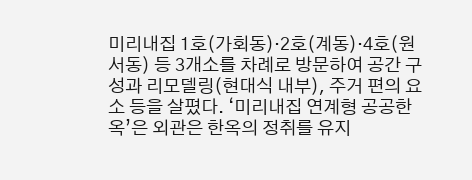미리내집 1호(가회동)·2호(계동)·4호(원서동) 등 3개소를 차례로 방문하여 공간 구성과 리모델링(현대식 내부), 주거 편의 요소 등을 살폈다. ‘미리내집 연계형 공공한옥’은 외관은 한옥의 정취를 유지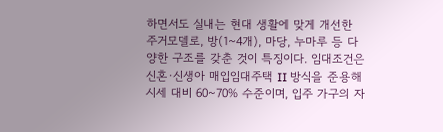하면서도 실내는 현대 생활에 맞게 개선한 주거모델로, 방(1~4개), 마당, 누마루 등 다양한 구조를 갖춘 것이 특징이다. 임대조건은 신혼·신생아 매입임대주택 II 방식을 준용해 시세 대비 60~70% 수준이며, 입주 가구의 자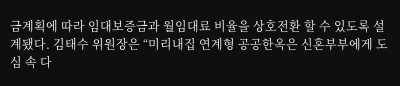금계획에 따라 임대보증금과 월임대료 비율을 상호전환 할 수 있도록 설계됐다. 김태수 위원장은 “미리내집 연계형 공공한옥은 신혼부부에게 도심 속 다